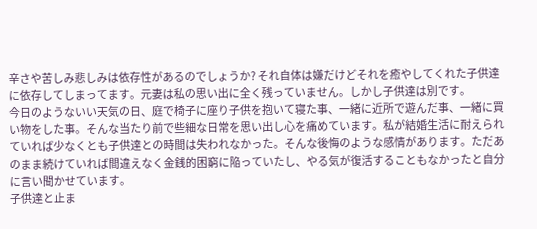辛さや苦しみ悲しみは依存性があるのでしょうか? それ自体は嫌だけどそれを癒やしてくれた子供達に依存してしまってます。元妻は私の思い出に全く残っていません。しかし子供達は別です。
今日のようないい天気の日、庭で椅子に座り子供を抱いて寝た事、一緒に近所で遊んだ事、一緒に買い物をした事。そんな当たり前で些細な日常を思い出し心を痛めています。私が結婚生活に耐えられていれば少なくとも子供達との時間は失われなかった。そんな後悔のような感情があります。ただあのまま続けていれば間違えなく金銭的困窮に陥っていたし、やる気が復活することもなかったと自分に言い聞かせています。
子供達と止ま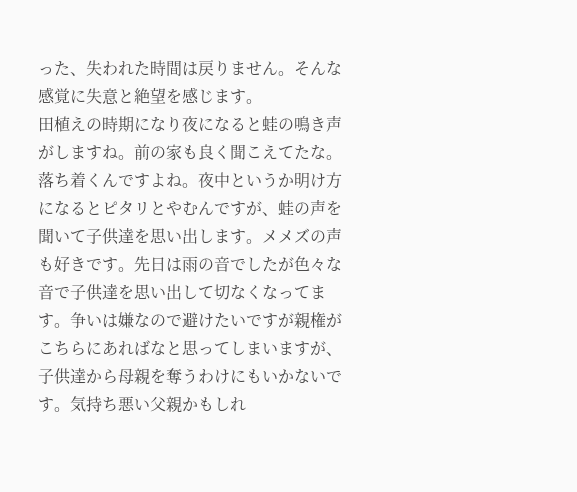った、失われた時間は戻りません。そんな感覚に失意と絶望を感じます。
田植えの時期になり夜になると蛙の鳴き声がしますね。前の家も良く聞こえてたな。落ち着くんですよね。夜中というか明け方になるとピタリとやむんですが、蛙の声を聞いて子供達を思い出します。メメズの声も好きです。先日は雨の音でしたが色々な音で子供達を思い出して切なくなってます。争いは嫌なので避けたいですが親権がこちらにあればなと思ってしまいますが、子供達から母親を奪うわけにもいかないです。気持ち悪い父親かもしれ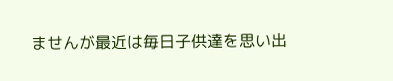ませんが最近は毎日子供達を思い出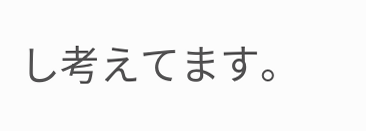し考えてます。